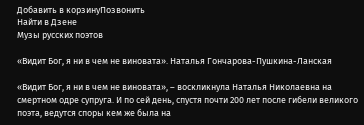Добавить в корзинуПозвонить
Найти в Дзене
Музы русских поэтов

«Видит Бог, я ни в чем не виновата». Наталья Гончарова-Пушкина-Ланская

«Видит Бог, я ни в чем не виновата», – воскликнула Наталья Николаевна на смертном одре супруга. И по сей день, спустя почти 200 лет после гибели великого поэта, ведутся споры кем же была на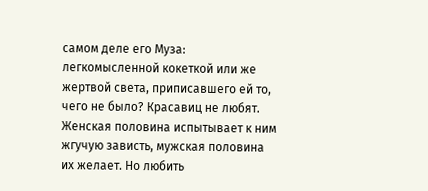самом деле его Муза: легкомысленной кокеткой или же жертвой света, приписавшего ей то, чего не было? Красавиц не любят. Женская половина испытывает к ним жгучую зависть, мужская половина их желает. Но любить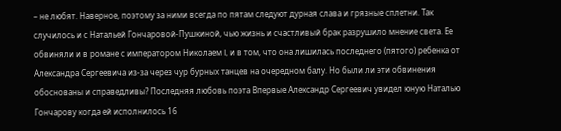– не любят. Наверное, поэтому за ними всегда по пятам следуют дурная слава и грязные сплетни. Так случилось и с Натальей Гончаровой-Пушкиной, чью жизнь и счастливый брак разрушило мнение света. Ее обвиняли и в романе с императором Николаем I, и в том, что она лишилась последнего (пятого) ребенка от Александра Сергеевича из-за через чур бурных танцев на очередном балу. Но были ли эти обвинения обоснованы и справедливы? Последняя любовь поэта Впервые Александр Сергеевич увидел юную Наталью Гончарову когда ей исполнилось 16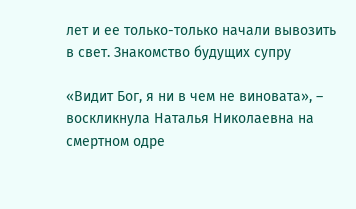лет и ее только-только начали вывозить в свет. Знакомство будущих супру

«Видит Бог, я ни в чем не виновата», – воскликнула Наталья Николаевна на смертном одре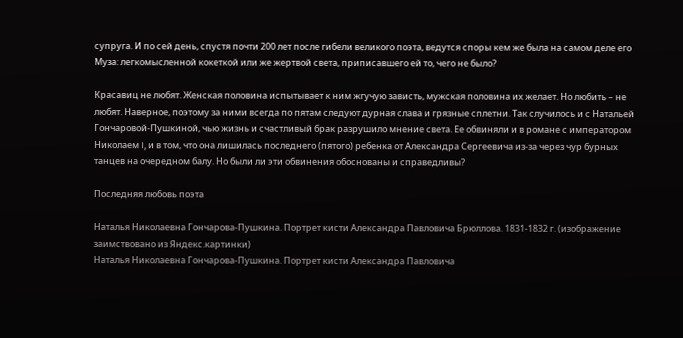супруга. И по сей день, спустя почти 200 лет после гибели великого поэта, ведутся споры кем же была на самом деле его Муза: легкомысленной кокеткой или же жертвой света, приписавшего ей то, чего не было?

Красавиц не любят. Женская половина испытывает к ним жгучую зависть, мужская половина их желает. Но любить – не любят. Наверное, поэтому за ними всегда по пятам следуют дурная слава и грязные сплетни. Так случилось и с Натальей Гончаровой-Пушкиной, чью жизнь и счастливый брак разрушило мнение света. Ее обвиняли и в романе с императором Николаем I, и в том, что она лишилась последнего (пятого) ребенка от Александра Сергеевича из-за через чур бурных танцев на очередном балу. Но были ли эти обвинения обоснованы и справедливы?

Последняя любовь поэта

Наталья Николаевна Гончарова-Пушкина. Портрет кисти Александра Павловича Брюллова. 1831-1832 г. (изображение заимствовано из Яндекс.картинки)
Наталья Николаевна Гончарова-Пушкина. Портрет кисти Александра Павловича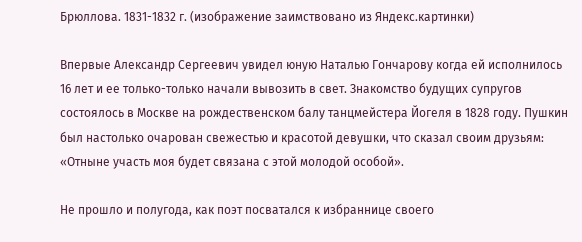Брюллова. 1831-1832 г. (изображение заимствовано из Яндекс.картинки)

Впервые Александр Сергеевич увидел юную Наталью Гончарову когда ей исполнилось 16 лет и ее только-только начали вывозить в свет. Знакомство будущих супругов состоялось в Москве на рождественском балу танцмейстера Йогеля в 1828 году. Пушкин был настолько очарован свежестью и красотой девушки, что сказал своим друзьям: «Отныне участь моя будет связана с этой молодой особой».

Не прошло и полугода, как поэт посватался к избраннице своего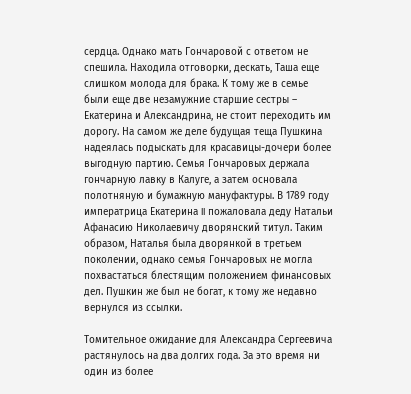сердца. Однако мать Гончаровой с ответом не спешила. Находила отговорки, дескать, Таша еще слишком молода для брака. К тому же в семье были еще две незамужние старшие сестры – Екатерина и Александрина, не стоит переходить им дорогу. На самом же деле будущая теща Пушкина надеялась подыскать для красавицы-дочери более выгодную партию. Семья Гончаровых держала гончарную лавку в Калуге, а затем основала полотняную и бумажную мануфактуры. В 1789 году императрица Екатерина II пожаловала деду Натальи Афанасию Николаевичу дворянский титул. Таким образом, Наталья была дворянкой в третьем поколении, однако семья Гончаровых не могла похвастаться блестящим положением финансовых дел. Пушкин же был не богат, к тому же недавно вернулся из ссылки.

Томительное ожидание для Александра Сергеевича растянулось на два долгих года. За это время ни один из более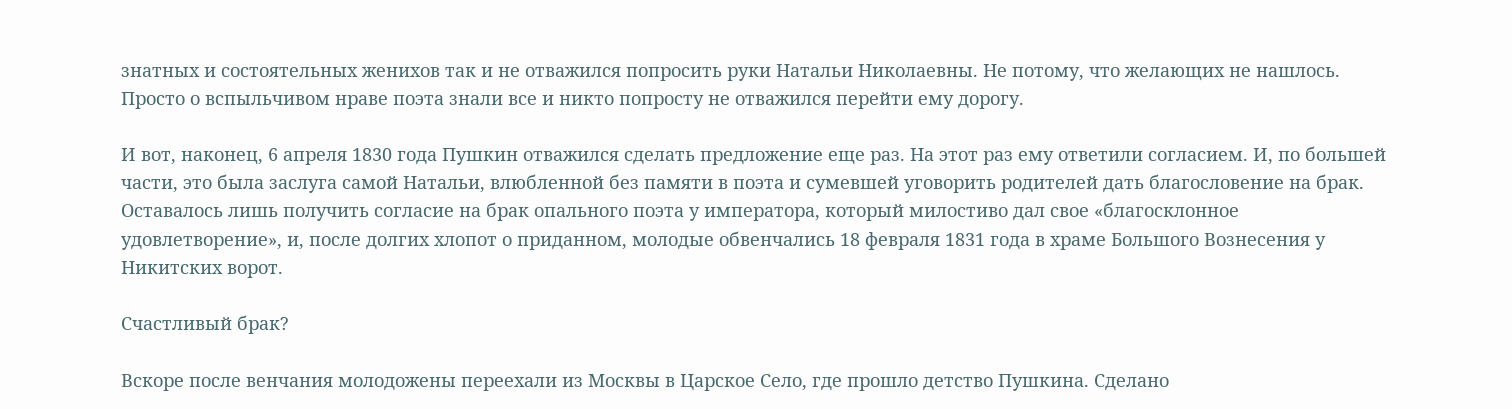знатных и состоятельных женихов так и не отважился попросить руки Натальи Николаевны. Не потому, что желающих не нашлось. Просто о вспыльчивом нраве поэта знали все и никто попросту не отважился перейти ему дорогу.

И вот, наконец, 6 апреля 1830 года Пушкин отважился сделать предложение еще раз. На этот раз ему ответили согласием. И, по большей части, это была заслуга самой Натальи, влюбленной без памяти в поэта и сумевшей уговорить родителей дать благословение на брак. Оставалось лишь получить согласие на брак опального поэта у императора, который милостиво дал свое «благосклонное удовлетворение», и, после долгих хлопот о приданном, молодые обвенчались 18 февраля 1831 года в храме Большого Вознесения у Никитских ворот.

Счастливый брак?

Вскоре после венчания молодожены переехали из Москвы в Царское Село, где прошло детство Пушкина. Сделано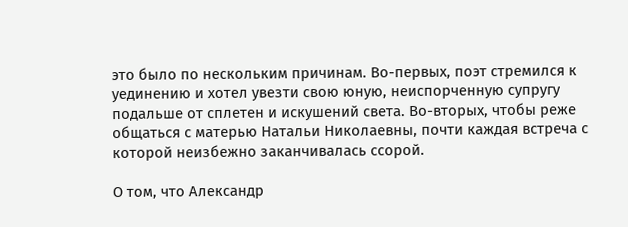это было по нескольким причинам. Во-первых, поэт стремился к уединению и хотел увезти свою юную, неиспорченную супругу подальше от сплетен и искушений света. Во-вторых, чтобы реже общаться с матерью Натальи Николаевны, почти каждая встреча с которой неизбежно заканчивалась ссорой.

О том, что Александр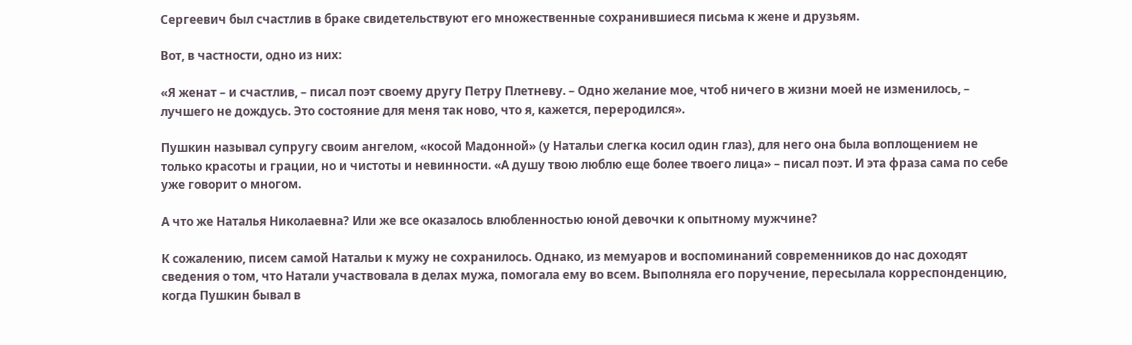Сергеевич был счастлив в браке свидетельствуют его множественные сохранившиеся письма к жене и друзьям.

Вот, в частности, одно из них:

«Я женат – и счастлив, – писал поэт своему другу Петру Плетневу. – Одно желание мое, чтоб ничего в жизни моей не изменилось, – лучшего не дождусь. Это состояние для меня так ново, что я, кажется, переродился».

Пушкин называл супругу своим ангелом, «косой Мадонной» (у Натальи слегка косил один глаз), для него она была воплощением не только красоты и грации, но и чистоты и невинности. «А душу твою люблю еще более твоего лица» – писал поэт. И эта фраза сама по себе уже говорит о многом.

А что же Наталья Николаевна? Или же все оказалось влюбленностью юной девочки к опытному мужчине?

К сожалению, писем самой Натальи к мужу не сохранилось. Однако, из мемуаров и воспоминаний современников до нас доходят сведения о том, что Натали участвовала в делах мужа, помогала ему во всем. Выполняла его поручение, пересылала корреспонденцию, когда Пушкин бывал в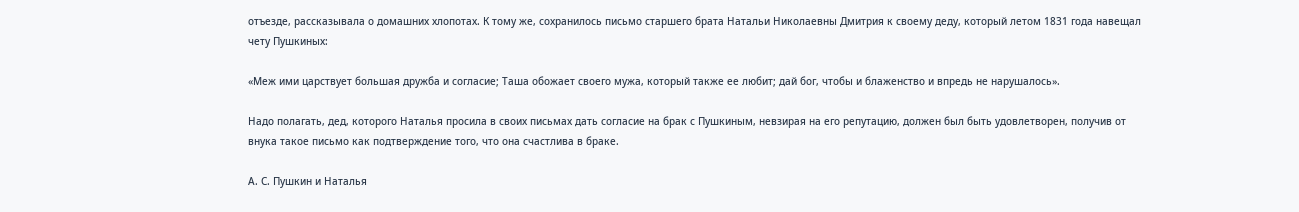отъезде, рассказывала о домашних хлопотах. К тому же, сохранилось письмо старшего брата Натальи Николаевны Дмитрия к своему деду, который летом 1831 года навещал чету Пушкиных:

«Меж ими царствует большая дружба и согласие; Таша обожает своего мужа, который также ее любит; дай бог, чтобы и блаженство и впредь не нарушалось».

Надо полагать, дед, которого Наталья просила в своих письмах дать согласие на брак с Пушкиным, невзирая на его репутацию, должен был быть удовлетворен, получив от внука такое письмо как подтверждение того, что она счастлива в браке.

А. С. Пушкин и Наталья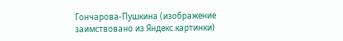Гончарова-Пушкина (изображение заимствовано из Яндекс.картинки)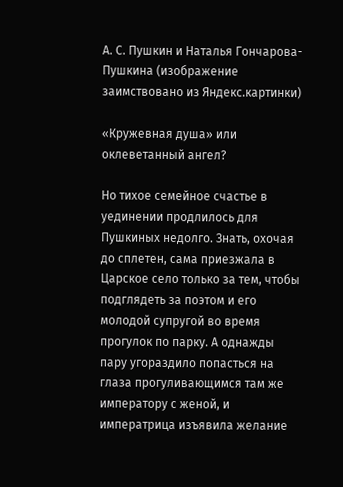А. С. Пушкин и Наталья Гончарова-Пушкина (изображение заимствовано из Яндекс.картинки)

«Кружевная душа» или оклеветанный ангел?

Но тихое семейное счастье в уединении продлилось для Пушкиных недолго. Знать, охочая до сплетен, сама приезжала в Царское село только за тем, чтобы подглядеть за поэтом и его молодой супругой во время прогулок по парку. А однажды пару угораздило попасться на глаза прогуливающимся там же императору с женой, и императрица изъявила желание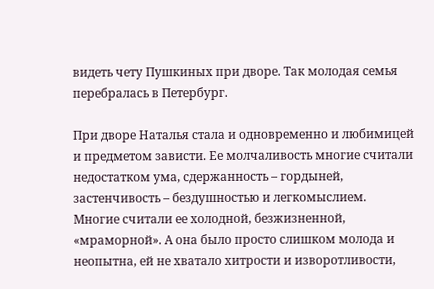видеть чету Пушкиных при дворе. Так молодая семья перебралась в Петербург.

При дворе Наталья стала и одновременно и любимицей и предметом зависти. Ее молчаливость многие считали недостатком ума, сдержанность – гордыней, застенчивость – бездушностью и легкомыслием. Многие считали ее холодной, безжизненной, «мраморной». А она было просто слишком молода и неопытна, ей не хватало хитрости и изворотливости,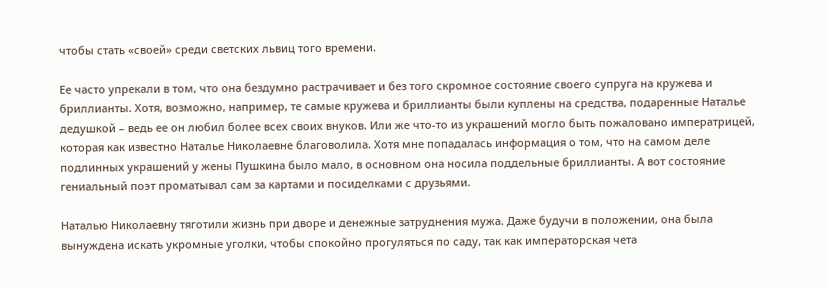чтобы стать «своей» среди светских львиц того времени.

Ее часто упрекали в том, что она бездумно растрачивает и без того скромное состояние своего супруга на кружева и бриллианты. Хотя, возможно, например, те самые кружева и бриллианты были куплены на средства, подаренные Наталье дедушкой – ведь ее он любил более всех своих внуков. Или же что-то из украшений могло быть пожаловано императрицей, которая как известно Наталье Николаевне благоволила. Хотя мне попадалась информация о том, что на самом деле подлинных украшений у жены Пушкина было мало, в основном она носила поддельные бриллианты. А вот состояние гениальный поэт проматывал сам за картами и посиделками с друзьями.

Наталью Николаевну тяготили жизнь при дворе и денежные затруднения мужа. Даже будучи в положении, она была вынуждена искать укромные уголки, чтобы спокойно прогуляться по саду, так как императорская чета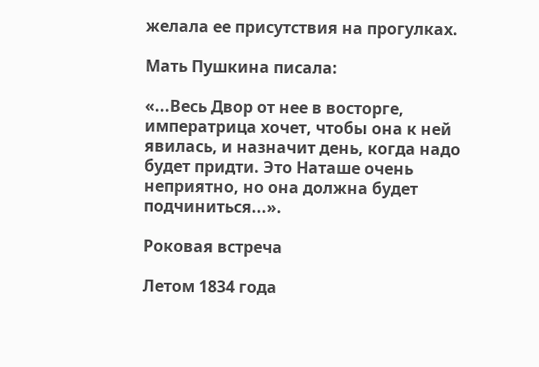желала ее присутствия на прогулках.

Мать Пушкина писала:

«...Весь Двор от нее в восторге, императрица хочет, чтобы она к ней явилась, и назначит день, когда надо будет придти. Это Наташе очень неприятно, но она должна будет подчиниться...».

Роковая встреча

Летом 1834 года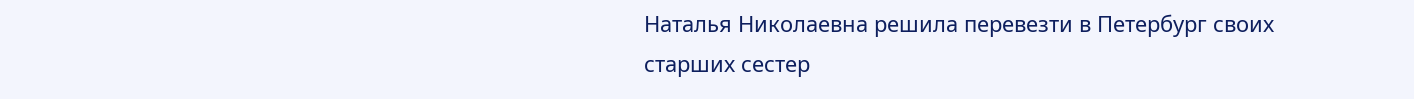Наталья Николаевна решила перевезти в Петербург своих старших сестер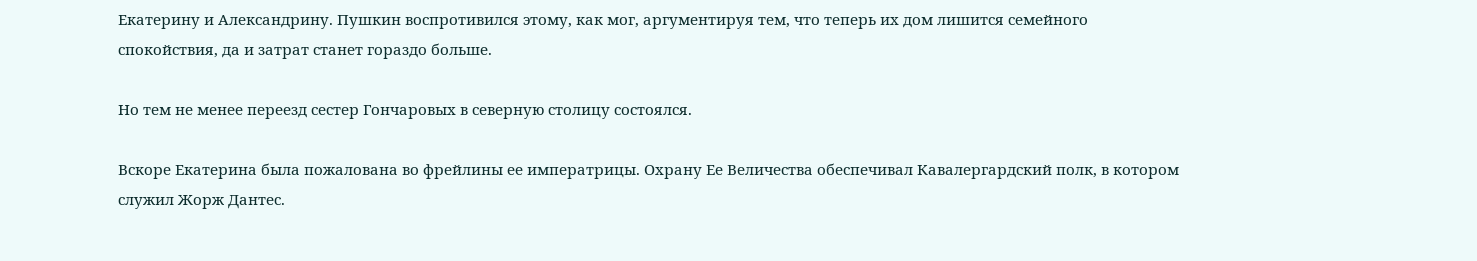Екатерину и Александрину. Пушкин воспротивился этому, как мог, аргументируя тем, что теперь их дом лишится семейного спокойствия, да и затрат станет гораздо больше.

Но тем не менее переезд сестер Гончаровых в северную столицу состоялся.

Вскоре Екатерина была пожалована во фрейлины ее императрицы. Охрану Ее Величества обеспечивал Кавалергардский полк, в котором служил Жорж Дантес.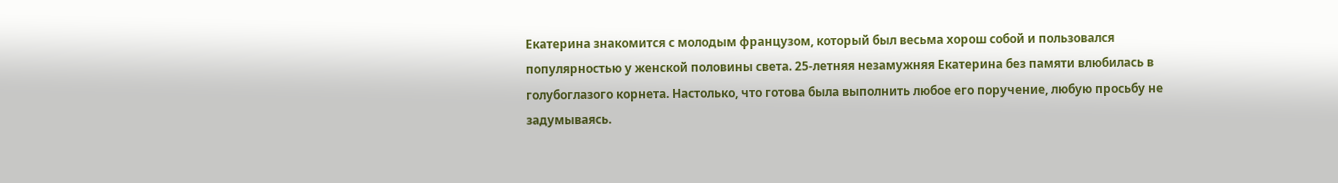Екатерина знакомится с молодым французом, который был весьма хорош собой и пользовался популярностью у женской половины света. 25-летняя незамужняя Екатерина без памяти влюбилась в голубоглазого корнета. Настолько, что готова была выполнить любое его поручение, любую просьбу не задумываясь.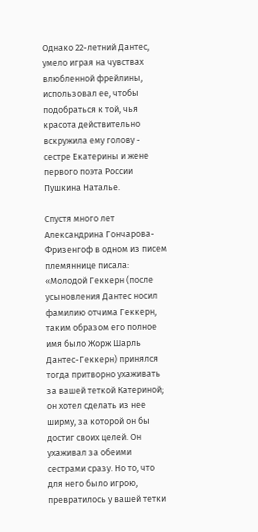Однако 22-летний Дантес, умело играя на чувствах влюбленной фрейлины, использовал ее, чтобы подобраться к той, чья красота действительно вскружила ему голову - сестре Екатерины и жене первого поэта России Пушкина Наталье.

Спустя много лет Александрина Гончарова-Фризенгоф в одном из писем племяннице писала: «Молодой Геккерн (после усыновления Дантес носил фамилию отчима Геккерн, таким образом его полное имя было Жорж Шарль Дантес-Геккерн) принялся тогда притворно ухаживать за вашей теткой Катериной; он хотел сделать из нее ширму, за которой он бы достиг своих целей. Он ухаживал за обеими сестрами сразу. Но то, что для него было игрою, превратилось у вашей тетки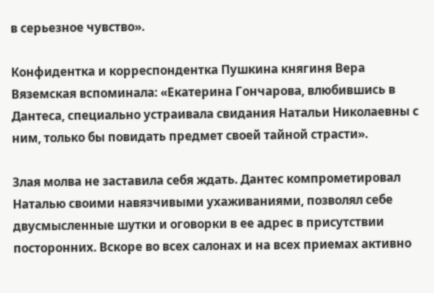в серьезное чувство».

Конфидентка и корреспондентка Пушкина княгиня Вера Вяземская вспоминала: «Екатерина Гончарова, влюбившись в Дантеса, специально устраивала свидания Натальи Николаевны с ним, только бы повидать предмет своей тайной страсти».

Злая молва не заставила себя ждать. Дантес компрометировал Наталью своими навязчивыми ухаживаниями, позволял себе двусмысленные шутки и оговорки в ее адрес в присутствии посторонних. Вскоре во всех салонах и на всех приемах активно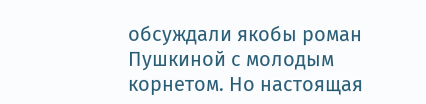обсуждали якобы роман Пушкиной с молодым корнетом. Но настоящая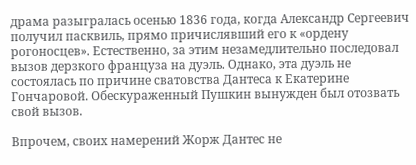драма разыгралась осенью 1836 года, когда Александр Сергеевич получил пасквиль, прямо причислявший его к «ордену рогоносцев». Естественно, за этим незамедлительно последовал вызов дерзкого француза на дуэль. Однако, эта дуэль не состоялась по причине сватовства Дантеса к Екатерине Гончаровой. Обескураженный Пушкин вынужден был отозвать свой вызов.

Впрочем, своих намерений Жорж Дантес не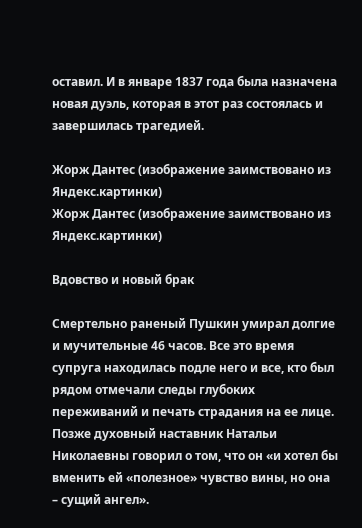оставил. И в январе 1837 года была назначена новая дуэль, которая в этот раз состоялась и завершилась трагедией.

Жорж Дантес (изображение заимствовано из Яндекс.картинки)
Жорж Дантес (изображение заимствовано из Яндекс.картинки)

Вдовство и новый брак

Смертельно раненый Пушкин умирал долгие и мучительные 46 часов. Все это время супруга находилась подле него и все, кто был рядом отмечали следы глубоких переживаний и печать страдания на ее лице. Позже духовный наставник Натальи Николаевны говорил о том, что он «и хотел бы вменить ей «полезное» чувство вины, но она – сущий ангел».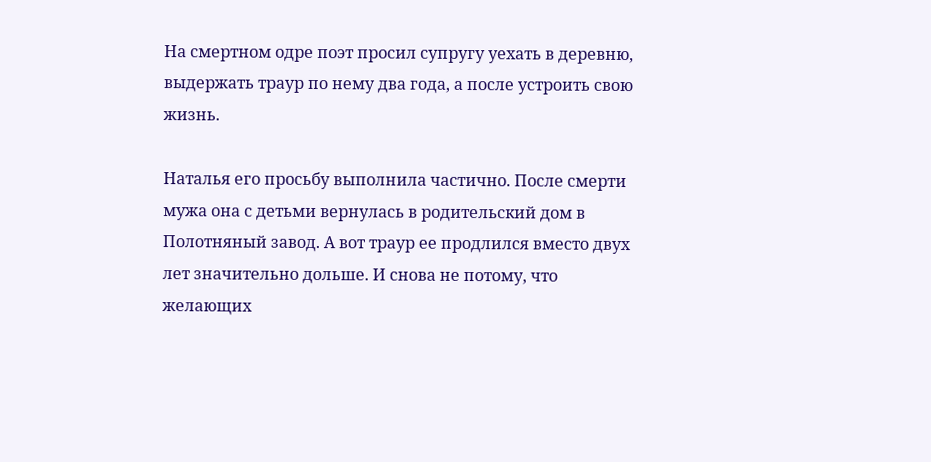На смертном одре поэт просил супругу уехать в деревню, выдержать траур по нему два года, а после устроить свою жизнь.

Наталья его просьбу выполнила частично. После смерти мужа она с детьми вернулась в родительский дом в Полотняный завод. А вот траур ее продлился вместо двух лет значительно дольше. И снова не потому, что желающих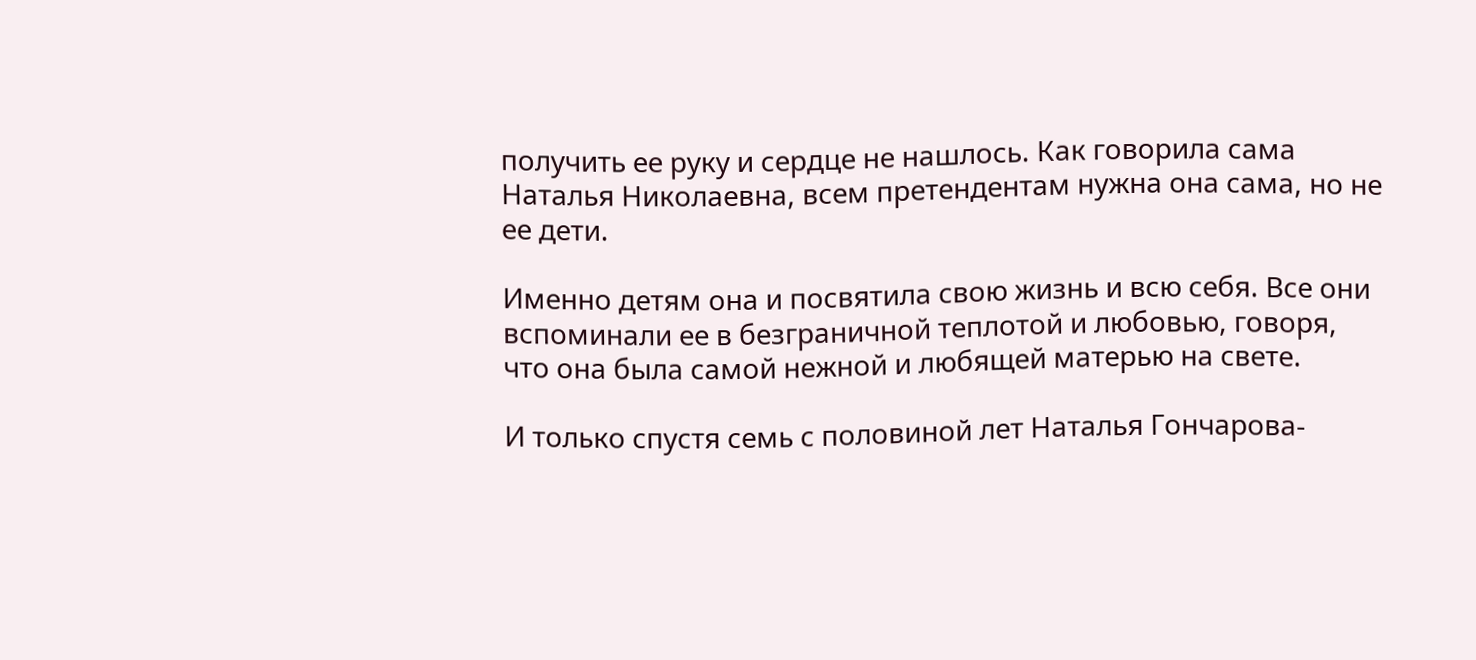получить ее руку и сердце не нашлось. Как говорила сама Наталья Николаевна, всем претендентам нужна она сама, но не ее дети.

Именно детям она и посвятила свою жизнь и всю себя. Все они вспоминали ее в безграничной теплотой и любовью, говоря, что она была самой нежной и любящей матерью на свете.

И только спустя семь с половиной лет Наталья Гончарова-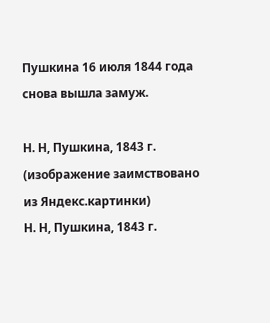Пушкина 16 июля 1844 года снова вышла замуж.

Н. Н, Пушкина, 1843 г. (изображение заимствовано из Яндекс.картинки)
Н. Н, Пушкина, 1843 г.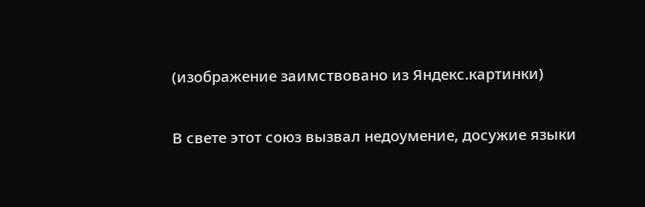(изображение заимствовано из Яндекс.картинки)

В свете этот союз вызвал недоумение, досужие языки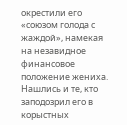окрестили его «союзом голода с жаждой», намекая на незавидное финансовое положение жениха. Нашлись и те, кто заподозрил его в корыстных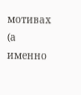мотивах (а именно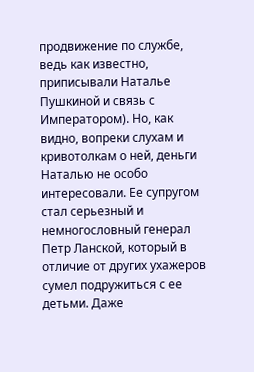продвижение по службе, ведь как известно, приписывали Наталье Пушкиной и связь с Императором). Но, как видно, вопреки слухам и кривотолкам о ней, деньги Наталью не особо интересовали. Ее супругом стал серьезный и немногословный генерал Петр Ланской, который в отличие от других ухажеров сумел подружиться с ее детьми. Даже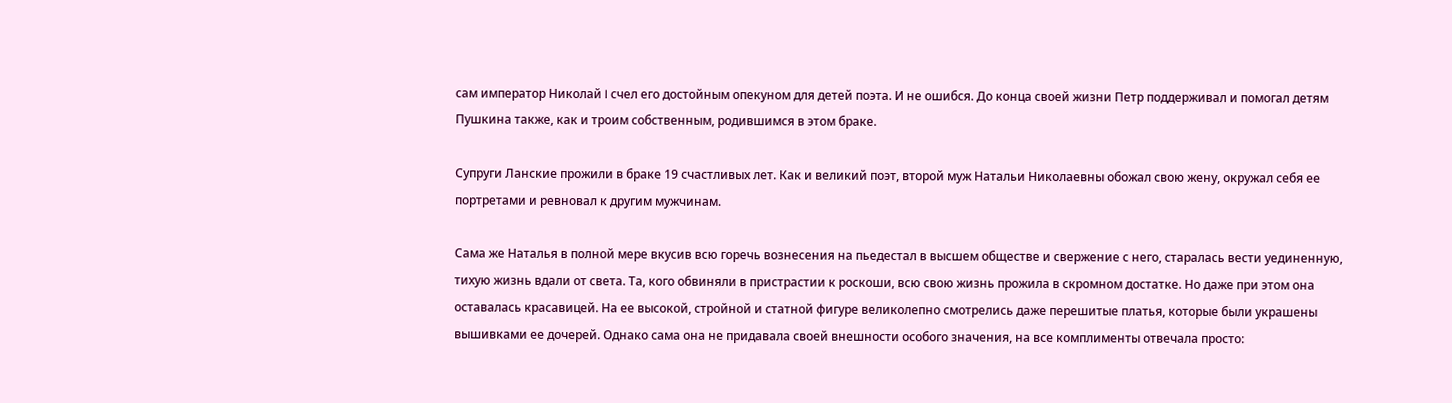сам император Николай I счел его достойным опекуном для детей поэта. И не ошибся. До конца своей жизни Петр поддерживал и помогал детям Пушкина также, как и троим собственным, родившимся в этом браке.

Супруги Ланские прожили в браке 19 счастливых лет. Как и великий поэт, второй муж Натальи Николаевны обожал свою жену, окружал себя ее портретами и ревновал к другим мужчинам.

Сама же Наталья в полной мере вкусив всю горечь вознесения на пьедестал в высшем обществе и свержение с него, старалась вести уединенную, тихую жизнь вдали от света. Та, кого обвиняли в пристрастии к роскоши, всю свою жизнь прожила в скромном достатке. Но даже при этом она оставалась красавицей. На ее высокой, стройной и статной фигуре великолепно смотрелись даже перешитые платья, которые были украшены вышивками ее дочерей. Однако сама она не придавала своей внешности особого значения, на все комплименты отвечала просто: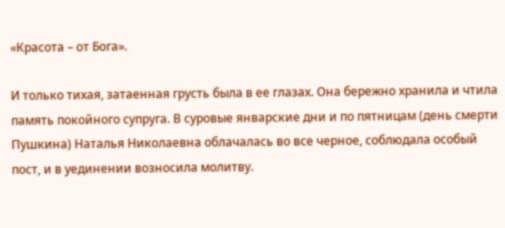«Красота – от Бога».

И только тихая, затаенная грусть была в ее глазах. Она бережно хранила и чтила память покойного супруга. В суровые январские дни и по пятницам (день смерти Пушкина) Наталья Николаевна облачалась во все черное, соблюдала особый пост, и в уединении возносила молитву.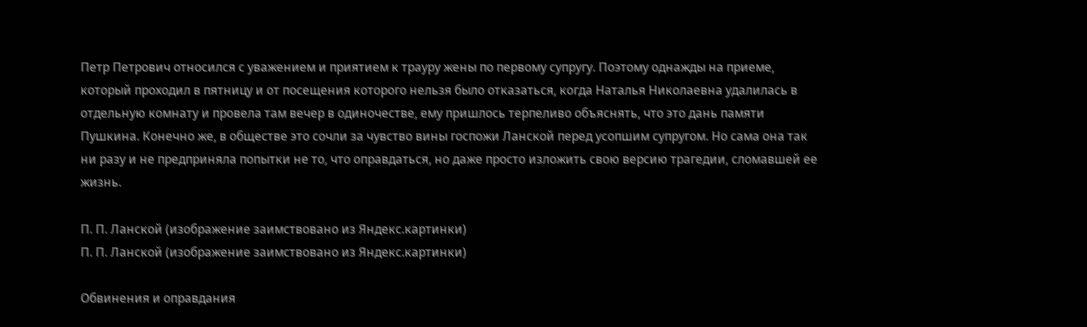Петр Петрович относился с уважением и приятием к трауру жены по первому супругу. Поэтому однажды на приеме, который проходил в пятницу и от посещения которого нельзя было отказаться, когда Наталья Николаевна удалилась в отдельную комнату и провела там вечер в одиночестве, ему пришлось терпеливо объяснять, что это дань памяти Пушкина. Конечно же, в обществе это сочли за чувство вины госпожи Ланской перед усопшим супругом. Но сама она так ни разу и не предприняла попытки не то, что оправдаться, но даже просто изложить свою версию трагедии, сломавшей ее жизнь.

П. П. Ланской (изображение заимствовано из Яндекс.картинки)
П. П. Ланской (изображение заимствовано из Яндекс.картинки)

Обвинения и оправдания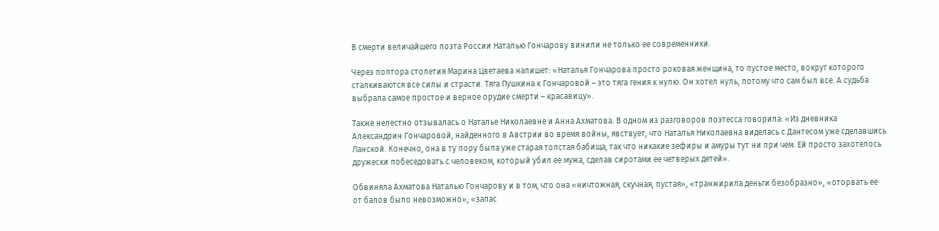В смерти величайшего поэта России Наталью Гончарову винили не только ее современники.

Через полтора столетия Марина Цветаева напишет: «Наталья Гончарова просто роковая женщина, то пустое место, вокруг которого сталкиваются все силы и страсти. Тяга Пушкина к Гончаровой – это тяга гения к нулю. Он хотел нуль, потому что сам был все. А судьба выбрала самое простое и верное орудие смерти – красавицу».

Также нелестно отзывалась о Наталье Николаевне и Анна Ахматова. В одном из разговоров поэтесса говорила: «Из дневника Александрин Гончаровой, найденного в Австрии во время войны, явствует, что Наталья Николаевна виделась с Дантесом уже сделавшись Ланской. Конечно, она в ту пору была уже старая толстая бабища, так что никакие зефиры и амуры тут ни при чем. Ей просто захотелось дружески побеседовать с человеком, который убил ее мужа, сделав сиротами ее четверых детей».

Обвиняла Ахматова Наталью Гончарову и в том, что она «ничтожная, скучная, пустая», «транжирила деньги безобразно», «оторвать ее от балов было невозможно», «запас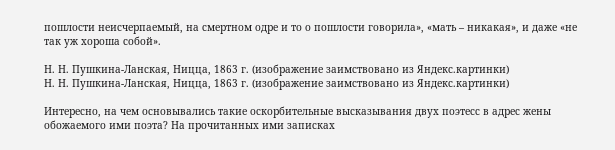пошлости неисчерпаемый, на смертном одре и то о пошлости говорила», «мать – никакая», и даже «не так уж хороша собой».

Н. Н. Пушкина-Ланская, Ницца, 1863 г. (изображение заимствовано из Яндекс.картинки)
Н. Н. Пушкина-Ланская, Ницца, 1863 г. (изображение заимствовано из Яндекс.картинки)

Интересно, на чем основывались такие оскорбительные высказывания двух поэтесс в адрес жены обожаемого ими поэта? На прочитанных ими записках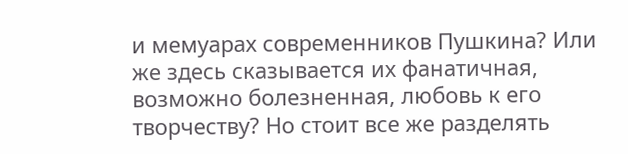и мемуарах современников Пушкина? Или же здесь сказывается их фанатичная, возможно болезненная, любовь к его творчеству? Но стоит все же разделять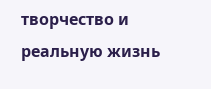творчество и реальную жизнь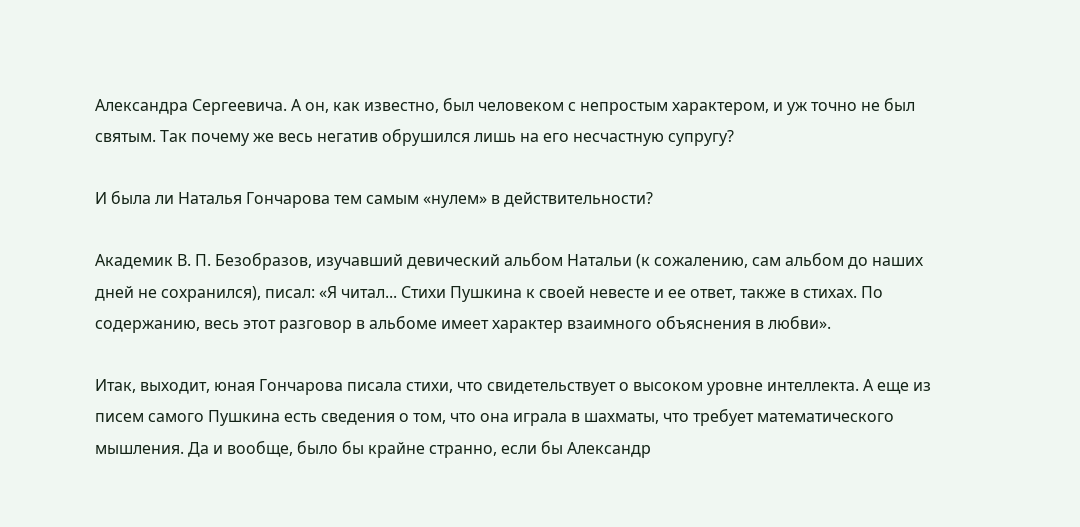Александра Сергеевича. А он, как известно, был человеком с непростым характером, и уж точно не был святым. Так почему же весь негатив обрушился лишь на его несчастную супругу?

И была ли Наталья Гончарова тем самым «нулем» в действительности?

Академик В. П. Безобразов, изучавший девический альбом Натальи (к сожалению, сам альбом до наших дней не сохранился), писал: «Я читал... Стихи Пушкина к своей невесте и ее ответ, также в стихах. По содержанию, весь этот разговор в альбоме имеет характер взаимного объяснения в любви».

Итак, выходит, юная Гончарова писала стихи, что свидетельствует о высоком уровне интеллекта. А еще из писем самого Пушкина есть сведения о том, что она играла в шахматы, что требует математического мышления. Да и вообще, было бы крайне странно, если бы Александр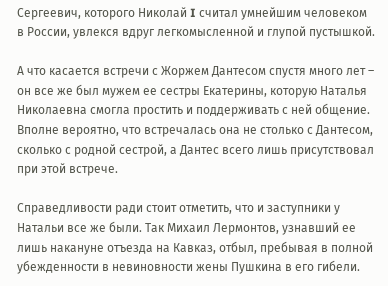Сергеевич, которого Николай I считал умнейшим человеком в России, увлекся вдруг легкомысленной и глупой пустышкой.

А что касается встречи с Жоржем Дантесом спустя много лет – он все же был мужем ее сестры Екатерины, которую Наталья Николаевна смогла простить и поддерживать с ней общение. Вполне вероятно, что встречалась она не столько с Дантесом, сколько с родной сестрой, а Дантес всего лишь присутствовал при этой встрече.

Справедливости ради стоит отметить, что и заступники у Натальи все же были. Так Михаил Лермонтов, узнавший ее лишь накануне отъезда на Кавказ, отбыл, пребывая в полной убежденности в невиновности жены Пушкина в его гибели.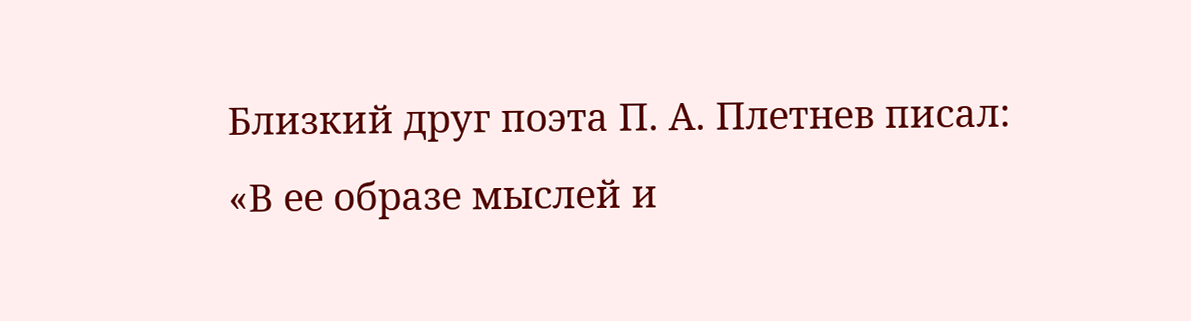Близкий друг поэта П. А. Плетнев писал: «В ее образе мыслей и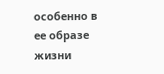особенно в ее образе жизни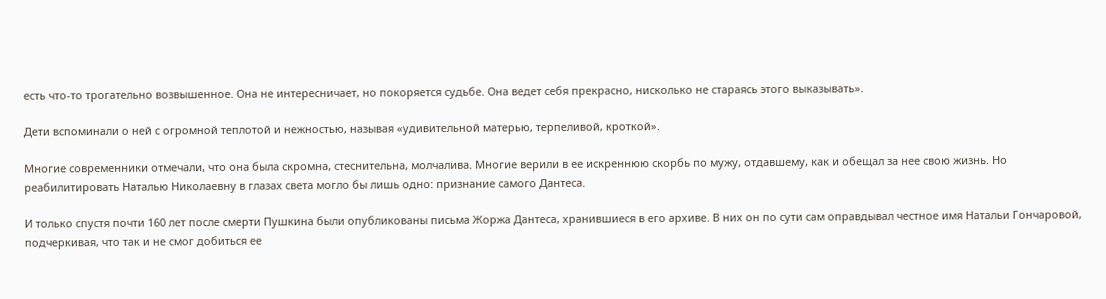есть что-то трогательно возвышенное. Она не интересничает, но покоряется судьбе. Она ведет себя прекрасно, нисколько не стараясь этого выказывать».

Дети вспоминали о ней с огромной теплотой и нежностью, называя «удивительной матерью, терпеливой, кроткой».

Многие современники отмечали, что она была скромна, стеснительна, молчалива. Многие верили в ее искреннюю скорбь по мужу, отдавшему, как и обещал за нее свою жизнь. Но реабилитировать Наталью Николаевну в глазах света могло бы лишь одно: признание самого Дантеса.

И только спустя почти 160 лет после смерти Пушкина были опубликованы письма Жоржа Дантеса, хранившиеся в его архиве. В них он по сути сам оправдывал честное имя Натальи Гончаровой, подчеркивая, что так и не смог добиться ее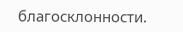благосклонности.